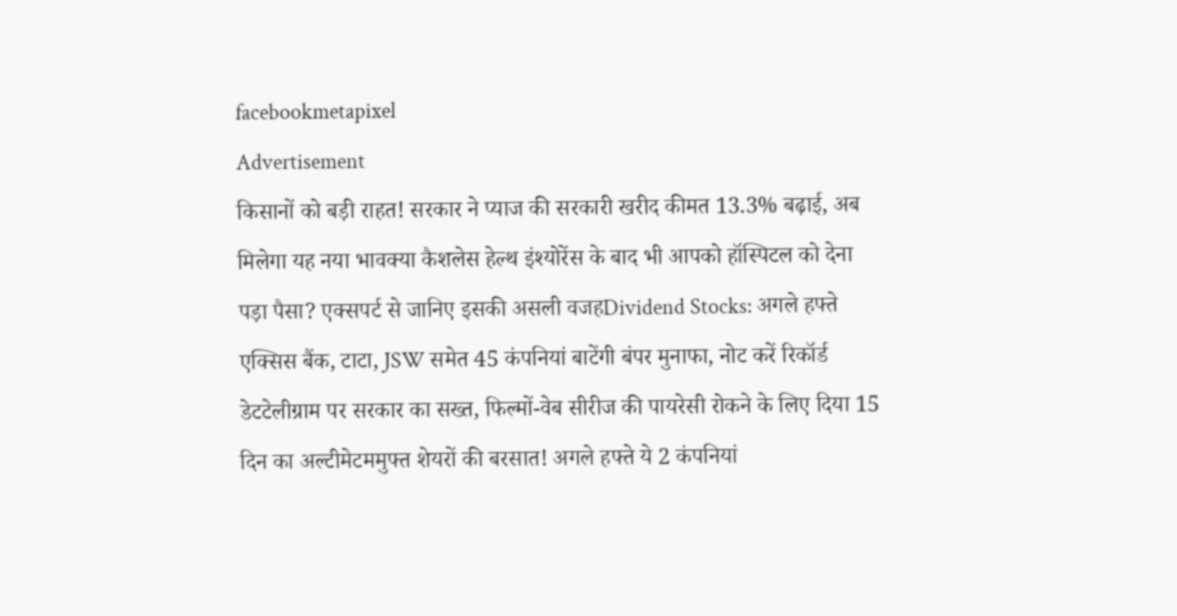facebookmetapixel
Advertisement
किसानों को बड़ी राहत! सरकार ने प्याज की सरकारी खरीद कीमत 13.3% बढ़ाई, अब मिलेगा यह नया भावक्या कैशलेस हेल्थ इंश्योरेंस के बाद भी आपको हॉस्पिटल को देना पड़ा पैसा? एक्सपर्ट से जानिए इसकी असली वजहDividend Stocks: अगले हफ्ते एक्सिस बैंक, टाटा, JSW समेत 45 कंपनियां बाटेंगी बंपर मुनाफा, नोट करें रिकॉर्ड डेटटेलीग्राम पर सरकार का सख्त, फिल्मों-वेब सीरीज की पायरेसी रोकने के लिए दिया 15 दिन का अल्टीमेटममुफ्त शेयरों की बरसात! अगले हफ्ते ये 2 कंपनियां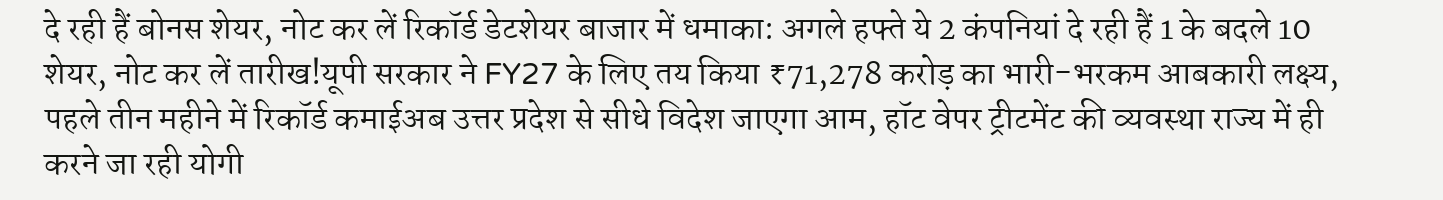दे रही हैं बोनस शेयर, नोट कर लें रिकॉर्ड डेटशेयर बाजार में धमाका: अगले हफ्ते ये 2 कंपनियां दे रही हैं 1 के बदले 10 शेयर, नोट कर लें तारीख!यूपी सरकार ने FY27 के लिए तय किया ₹71,278 करोड़ का भारी-भरकम आबकारी लक्ष्य, पहले तीन महीने में रिकॉर्ड कमाईअब उत्तर प्रदेश से सीधे विदेश जाएगा आम, हॉट वेपर ट्रीटमेंट की व्यवस्था राज्य में ही करने जा रही योगी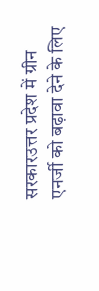सरकारउत्तर प्रदेश में ग्रीन एनर्जी को बढ़ावा देने के लिए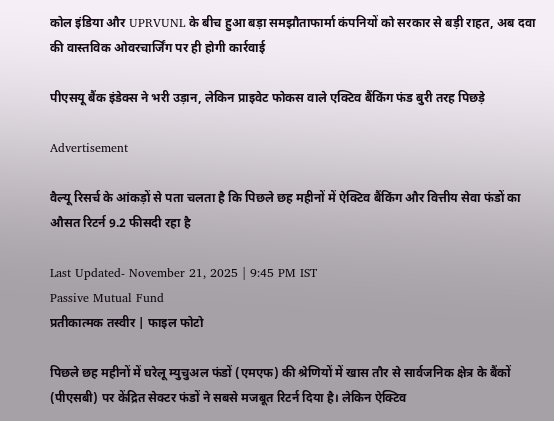कोल इंडिया और UPRVUNL के बीच हुआ बड़ा समझौताफार्मा कंपनियों को सरकार से बड़ी राहत, अब दवा की वास्तविक ओवरचार्जिंग पर ही होगी कार्रवाई

पीएसयू बैंक इंडेक्स ने भरी उड़ान, लेकिन प्राइवेट फोकस वाले एक्टिव बैंकिंग फंड बुरी तरह पिछड़े

Advertisement

वैल्यू रिसर्च के आंकड़ों से पता चलता है कि पिछले छह महीनों में ऐक्टिव बैंकिंग और वित्तीय सेवा फंडों का औसत रिटर्न 9.2 फीसदी रहा है

Last Updated- November 21, 2025 | 9:45 PM IST
Passive Mutual Fund
प्रतीकात्मक तस्वीर | फाइल फोटो

पिछले छह महीनों में घरेलू म्युचुअल फंडों (एमएफ) की श्रेणियों में खास तौर से सार्वजनिक क्षेत्र के बैंकों (पीएसबी) पर केंद्रित सेक्टर फंडों ने सबसे मजबूत रिटर्न दिया है। लेकिन ऐक्टिव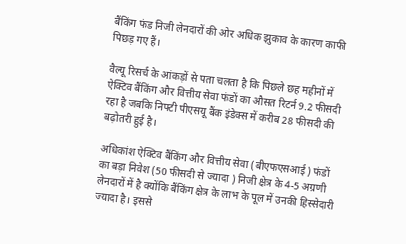बैंकिंग फंड निजी लेनदारों की ओर अधिक झुकाव के कारण काफी पिछड़ गए हैं।

वैल्यू रिसर्च के आंकड़ों से पता चलता है कि पिछले छह महीनों में ऐक्टिव बैंकिंग और वित्तीय सेवा फंडों का औसत रिटर्न 9.2 फीसदी रहा है जबकि निफ्टी पीएसयू बैंक इंडेक्स में करीब 28 फीसदी की बढ़ोतरी हुई है।

अधिकांश ऐक्टिव बैंकिंग और वित्तीय सेवा (बीएफएसआई) फंडों का बड़ा निवेश (50 फीसदी से ज्यादा ) निजी क्षेत्र के 4-5 अग्रणी लेनदारों में है क्योंकि बैंकिंग क्षेत्र के लाभ के पूल में उनकी हिस्सेदारी ज्यादा है। इससे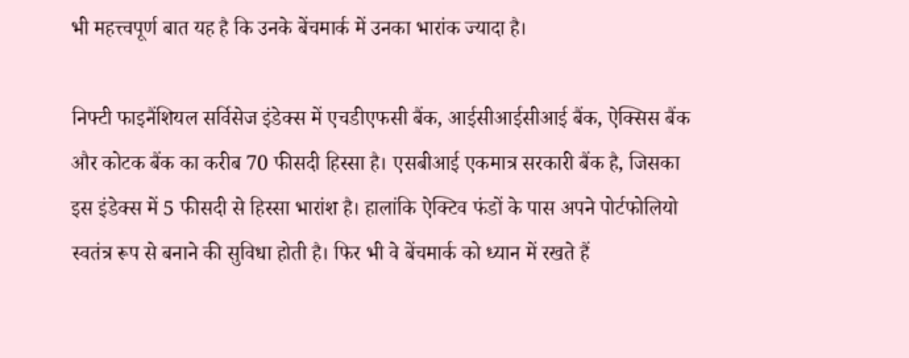भी महत्त्वपूर्ण बात यह है कि उनके बेंचमार्क में उनका भारांक ज्यादा है।

निफ्टी फाइनैंशियल सर्विसेज इंडेक्स में एचडीएफसी बैंक, आईसीआईसीआई बैंक, ऐक्सिस बैंक और कोटक बैंक का करीब 70 फीसदी हिस्सा है। एसबीआई एकमात्र सरकारी बैंक है, जिसका इस इंडेक्स में 5 फीसदी से हिस्सा भारांश है। हालांकि ऐक्टिव फंडों के पास अपने पोर्टफोलियो स्वतंत्र रूप से बनाने की सुविधा होती है। फिर भी वे बेंचमार्क को ध्यान में रखते हैं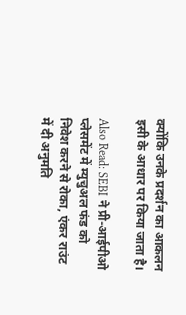क्योंकि उनके प्रदर्शन का आकलन इसी के आधार पर किया जाता है।

Also Read: SEBI ने प्री-आईपीओ प्लेसमेंट में म्युचुअल फंड को निवेश करने से रोका, एंकर राउंट में दी अनुमति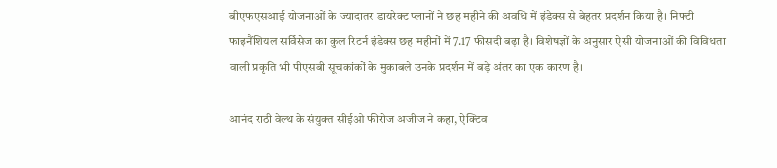बीएफएसआई योजनाओं के ज्यादातर डायरेक्ट प्लानों ने छह महीने की अवधि में इंडेक्स से बेहतर प्रदर्शन किया है। निफ्टी फाइनैंशियल सर्विसेज का कुल रिटर्न इंडेक्स छह महीनों में 7.17 फीसदी बढ़ा है। विशेषज्ञों के अनुसार ऐसी योजनाओं की विविधता वाली प्रकृति भी पीएसबी सूचकांकों के मुकाबले उनके प्रदर्शन में बड़े अंतर का एक कारण है।

आनंद राठी वेल्थ के संयुक्त सीईओ फीरोज अजीज ने कहा, ऐक्टिव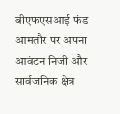बीएफएसआई फंड आमतौर पर अपना आवंटन निजी और सार्वजनिक क्षेत्र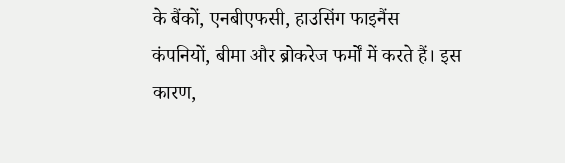के बैंकों, एनबीएफसी, हाउसिंग फाइनैंस कंपनियों, बीमा और ब्रोकरेज फर्मों में करते हैं। इस कारण,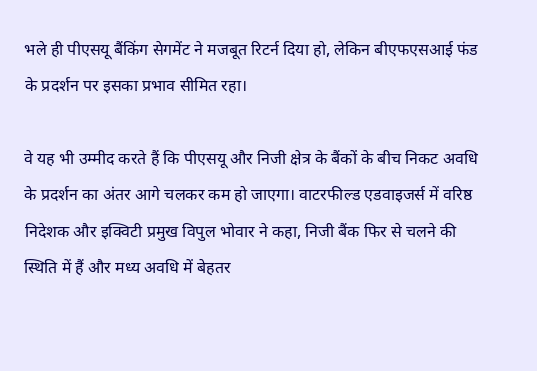भले ही पीएसयू बैंकिंग सेगमेंट ने मजबूत रिटर्न दिया हो, लेकिन बीएफएसआई फंड के प्रदर्शन पर इसका प्रभाव सीमित रहा।

वे यह भी उम्मीद करते हैं कि पीएसयू और निजी क्षेत्र के बैंकों के बीच निकट अवधि के प्रदर्शन का अंतर आगे चलकर कम हो जाएगा। वाटरफील्ड एडवाइजर्स में वरिष्ठ निदेशक और इक्विटी प्रमुख विपुल भोवार ने कहा, निजी बैंक फिर से चलने की स्थिति में हैं और मध्य अवधि में बेहतर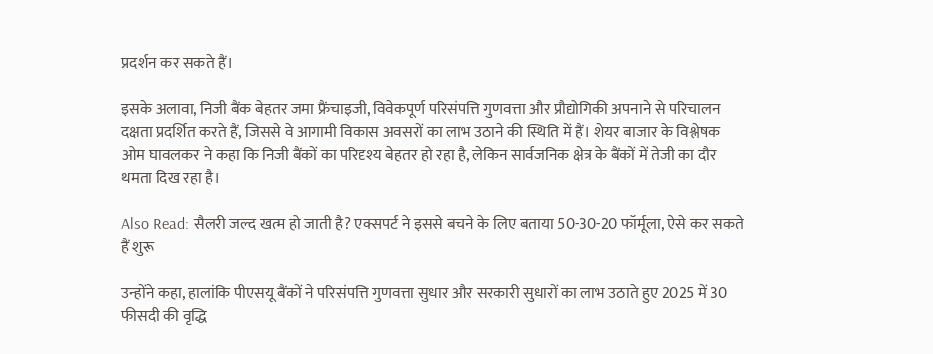प्रदर्शन कर सकते हैं।

इसके अलावा, निजी बैंक बेहतर जमा फ्रैंचाइजी, विवेकपूर्ण परिसंपत्ति गुणवत्ता और प्रौद्योगिकी अपनाने से परिचालन दक्षता प्रदर्शित करते हैं, जिससे वे आगामी विकास अवसरों का लाभ उठाने की स्थिति में हैं। शेयर बाजार के विश्लेषक ओम घावलकर ने कहा कि निजी बैंकों का परिदृश्य बेहतर हो रहा है, लेकिन सार्वजनिक क्षेत्र के बैंकों में तेजी का दौर थमता दिख रहा है।

Also Read: सैलरी जल्द खत्म हो जाती है? एक्सपर्ट ने इससे बचने के लिए बताया 50-30-20 फॉर्मूला, ऐसे कर सकते हैं शुरू

उन्होंने कहा, हालांकि पीएसयू बैंकों ने परिसंपत्ति गुणवत्ता सुधार और सरकारी सुधारों का लाभ उठाते हुए 2025 में 30 फीसदी की वृद्धि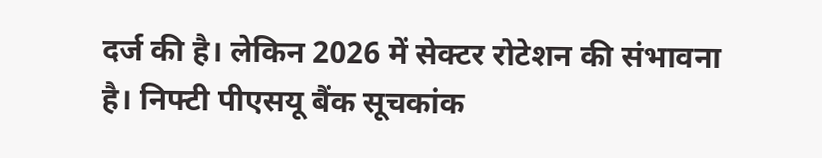दर्ज की है। लेकिन 2026 में सेक्टर रोटेशन की संभावना है। निफ्टी पीएसयू बैंक सूचकांक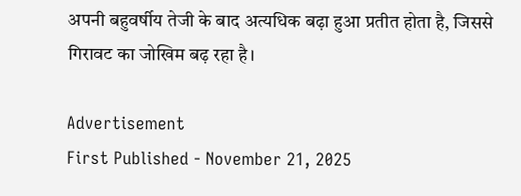अपनी बहुवर्षीय तेजी के बाद अत्यधिक बढ़ा हुआ प्रतीत होता है, जिससे गिरावट का जोखिम बढ़ रहा है।

Advertisement
First Published - November 21, 2025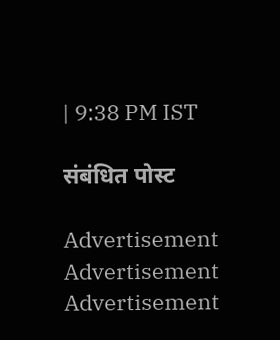| 9:38 PM IST

संबंधित पोस्ट

Advertisement
Advertisement
Advertisement